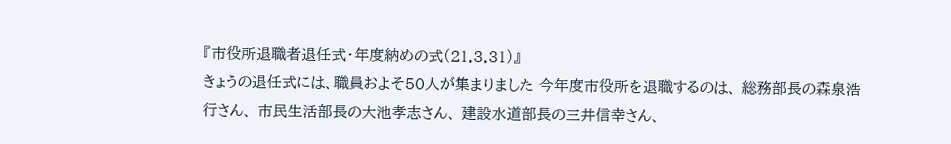『市役所退職者退任式・年度納めの式(21.3.31)』
きょうの退任式には、職員およそ50人が集まりました 今年度市役所を退職するのは、 総務部長の森泉浩行さん、 市民生活部長の大池孝志さん、 建設水道部長の三井信幸さん、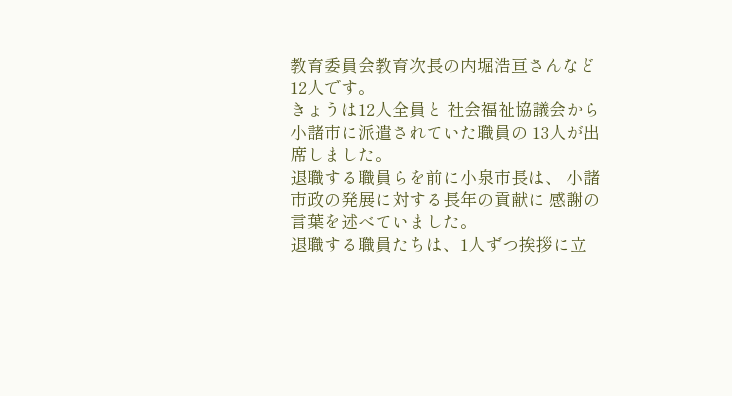教育委員会教育次長の内堀浩亘さんなど 12人です。
きょうは12人全員と 社会福祉協議会から小諸市に派遣されていた職員の 13人が出席しました。
退職する職員らを前に小泉市長は、 小諸市政の発展に対する長年の貢献に 感謝の言葉を述べていました。
退職する職員たちは、1人ずつ挨拶に立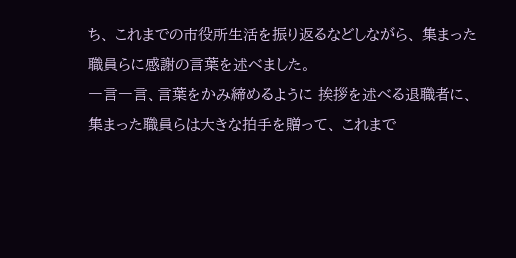ち、 これまでの市役所生活を振り返るなどしながら、 集まった職員らに感謝の言葉を述べました。
一言一言、言葉をかみ締めるように 挨拶を述べる退職者に、 集まった職員らは大きな拍手を贈って、 これまで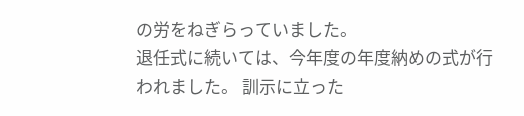の労をねぎらっていました。
退任式に続いては、今年度の年度納めの式が行われました。 訓示に立った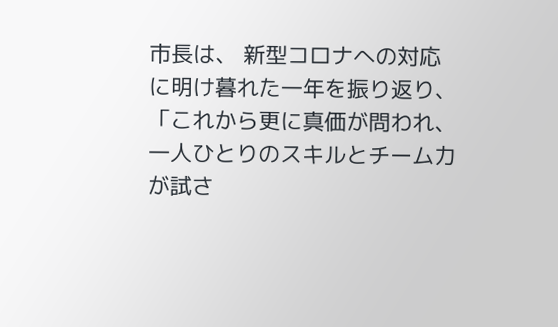市長は、 新型コロナへの対応に明け暮れた一年を振り返り、 「これから更に真価が問われ、 一人ひとりのスキルとチーム力が試さ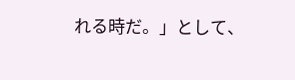れる時だ。」として、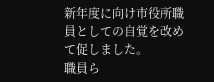新年度に向け市役所職員としての自覚を改めて促しました。
職員ら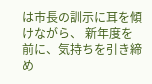は市長の訓示に耳を傾けながら、 新年度を前に、気持ちを引き締め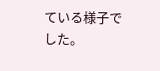ている様子でした。